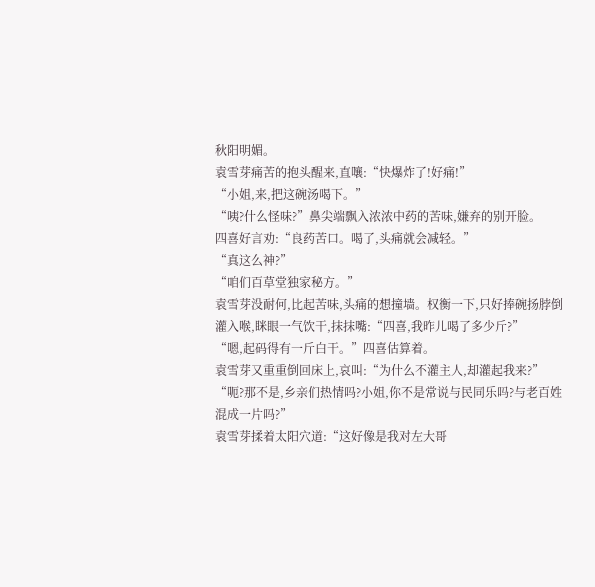秋阳明媚。
袁雪芽痛苦的抱头醒来,直嚷:“快爆炸了!好痛!”
“小姐,来,把这碗汤喝下。”
“咦?什么怪味?”鼻尖端飘入浓浓中药的苦味,嫌弃的别开脸。
四喜好言劝:“良药苦口。喝了,头痛就会减轻。”
“真这么神?”
“咱们百草堂独家秘方。”
袁雪芽没耐何,比起苦味,头痛的想撞墙。权衡一下,只好捧碗扬脖倒灌入喉,眯眼一气饮干,抹抹嘴:“四喜,我昨儿喝了多少斤?”
“嗯,起码得有一斤白干。”四喜估算着。
袁雪芽又重重倒回床上,哀叫:“为什么不灌主人,却灌起我来?”
“呃?那不是,乡亲们热情吗?小姐,你不是常说与民同乐吗?与老百姓混成一片吗?”
袁雪芽揉着太阳穴道:“这好像是我对左大哥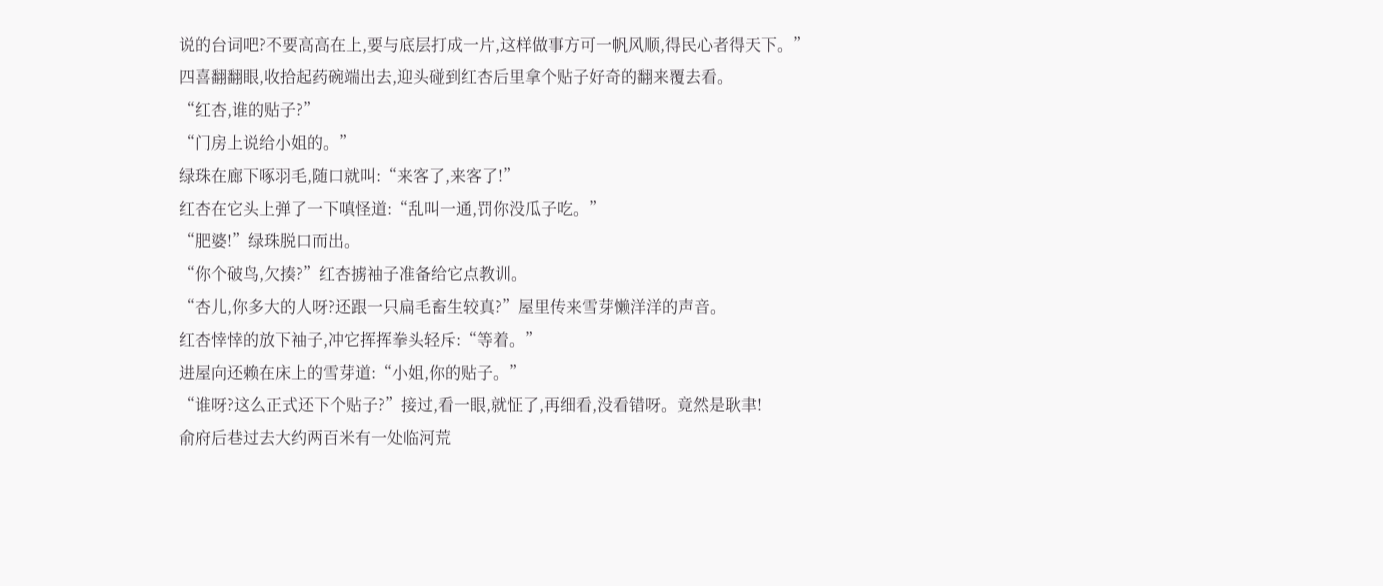说的台词吧?不要高高在上,要与底层打成一片,这样做事方可一帆风顺,得民心者得天下。”
四喜翻翻眼,收拾起药碗端出去,迎头碰到红杏后里拿个贴子好奇的翻来覆去看。
“红杏,谁的贴子?”
“门房上说给小姐的。”
绿珠在廊下啄羽毛,随口就叫:“来客了,来客了!”
红杏在它头上弹了一下嗔怪道:“乱叫一通,罚你没瓜子吃。”
“肥婆!”绿珠脱口而出。
“你个破鸟,欠揍?”红杏掳袖子准备给它点教训。
“杏儿,你多大的人呀?还跟一只扁毛畜生较真?”屋里传来雪芽懒洋洋的声音。
红杏悻悻的放下袖子,冲它挥挥拳头轻斥:“等着。”
进屋向还赖在床上的雪芽道:“小姐,你的贴子。”
“谁呀?这么正式还下个贴子?”接过,看一眼,就怔了,再细看,没看错呀。竟然是耿聿!
俞府后巷过去大约两百米有一处临河荒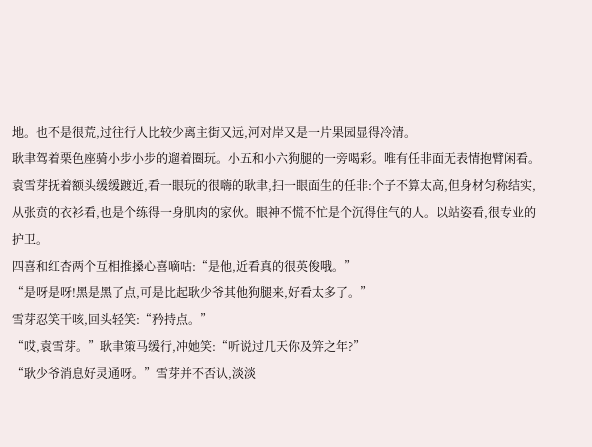地。也不是很荒,过往行人比较少离主街又远,河对岸又是一片果园显得冷清。
耿聿驾着栗色座骑小步小步的遛着圈玩。小五和小六狗腿的一旁喝彩。唯有任非面无表情抱臂闲看。
袁雪芽抚着额头缓缓踱近,看一眼玩的很嗨的耿聿,扫一眼面生的任非:个子不算太高,但身材匀称结实,从张贲的衣衫看,也是个练得一身肌肉的家伙。眼神不慌不忙是个沉得住气的人。以站姿看,很专业的护卫。
四喜和红杏两个互相推搡心喜嘀咕:“是他,近看真的很英俊哦。”
“是呀是呀!黑是黑了点,可是比起耿少爷其他狗腿来,好看太多了。”
雪芽忍笑干咳,回头轻笑:“矜持点。”
“哎,袁雪芽。”耿聿策马缓行,冲她笑:“听说过几天你及笄之年?”
“耿少爷消息好灵通呀。”雪芽并不否认,淡淡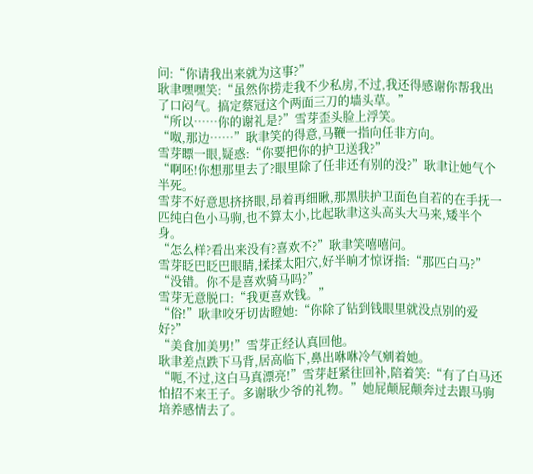问:“你请我出来就为这事?”
耿聿嘿嘿笑:“虽然你捞走我不少私房,不过,我还得感谢你帮我出了口闷气。搞定蔡冠这个两面三刀的墙头草。”
“所以……你的谢礼是?”雪芽歪头脸上浮笑。
“呶,那边……”耿聿笑的得意,马鞭一指向任非方向。
雪芽瞟一眼,疑惑:“你要把你的护卫送我?”
“啊呸!你想那里去了?眼里除了任非还有别的没?”耿聿让她气个半死。
雪芽不好意思挤挤眼,昂着再细瞅,那黑肤护卫面色自若的在手抚一匹纯白色小马驹,也不算太小,比起耿聿这头高头大马来,矮半个身。
“怎么样?看出来没有?喜欢不?”耿聿笑嘻嘻问。
雪芽眨巴眨巴眼睛,揉揉太阳穴,好半晌才惊讶指:“那匹白马?”
“没错。你不是喜欢骑马吗?”
雪芽无意脱口:“我更喜欢钱。”
“俗!”耿聿咬牙切齿瞪她:“你除了钻到钱眼里就没点别的爱好?”
“美食加美男!”雪芽正经认真回他。
耿聿差点跌下马背,居高临下,鼻出咻咻冷气剜着她。
“呃,不过,这白马真漂亮!”雪芽赶紧往回补,陪着笑:“有了白马还怕招不来王子。多谢耿少爷的礼物。”她屁颠屁颠奔过去跟马驹培养感情去了。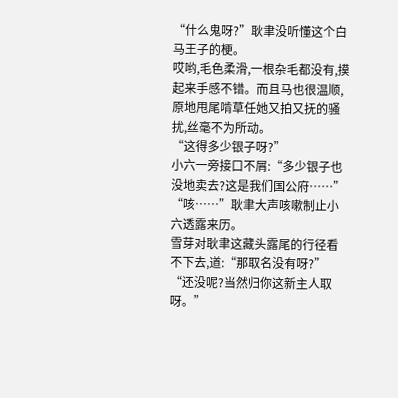“什么鬼呀?”耿聿没听懂这个白马王子的梗。
哎哟,毛色柔滑,一根杂毛都没有,摸起来手感不错。而且马也很温顺,原地甩尾啃草任她又拍又抚的骚扰,丝毫不为所动。
“这得多少银子呀?”
小六一旁接口不屑:“多少银子也没地卖去?这是我们国公府……”
“咳……”耿聿大声咳嗽制止小六透露来历。
雪芽对耿聿这藏头露尾的行径看不下去,道:“那取名没有呀?”
“还没呢?当然归你这新主人取呀。”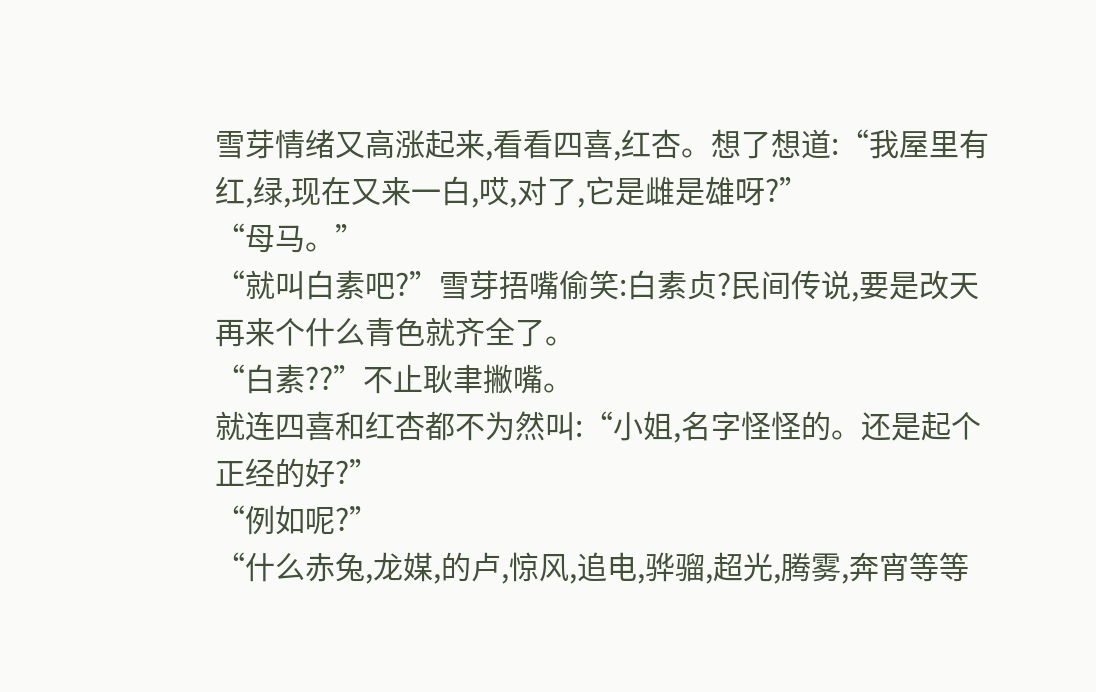雪芽情绪又高涨起来,看看四喜,红杏。想了想道:“我屋里有红,绿,现在又来一白,哎,对了,它是雌是雄呀?”
“母马。”
“就叫白素吧?”雪芽捂嘴偷笑:白素贞?民间传说,要是改天再来个什么青色就齐全了。
“白素??”不止耿聿撇嘴。
就连四喜和红杏都不为然叫:“小姐,名字怪怪的。还是起个正经的好?”
“例如呢?”
“什么赤兔,龙媒,的卢,惊风,追电,骅骝,超光,腾雾,奔宵等等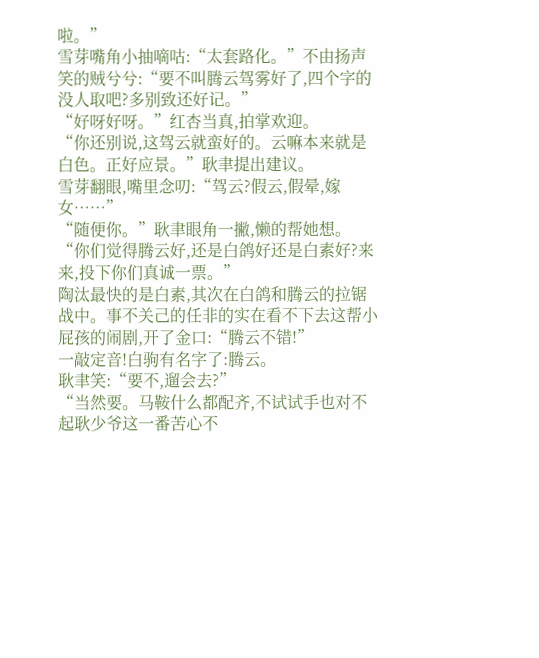啦。”
雪芽嘴角小抽嘀咕:“太套路化。”不由扬声笑的贼兮兮:“要不叫腾云驾雾好了,四个字的没人取吧?多别致还好记。”
“好呀好呀。”红杏当真,拍掌欢迎。
“你还别说,这驾云就蛮好的。云嘛本来就是白色。正好应景。”耿聿提出建议。
雪芽翻眼,嘴里念叨:“驾云?假云,假晕,嫁女……”
“随便你。”耿聿眼角一撇,懒的帮她想。
“你们觉得腾云好,还是白鸽好还是白素好?来来,投下你们真诚一票。”
陶汰最快的是白素,其次在白鸽和腾云的拉锯战中。事不关己的任非的实在看不下去这帮小屁孩的闹剧,开了金口:“腾云不错!”
一敲定音!白驹有名字了:腾云。
耿聿笑:“要不,遛会去?”
“当然要。马鞍什么都配齐,不试试手也对不起耿少爷这一番苦心不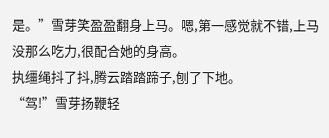是。”雪芽笑盈盈翻身上马。嗯,第一感觉就不错,上马没那么吃力,很配合她的身高。
执缰绳抖了抖,腾云踏踏蹄子,刨了下地。
“驾!”雪芽扬鞭轻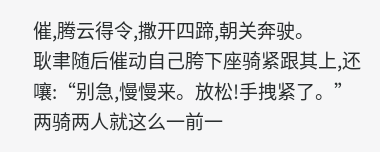催,腾云得令,撒开四蹄,朝关奔驶。
耿聿随后催动自己胯下座骑紧跟其上,还嚷:“别急,慢慢来。放松!手拽紧了。”
两骑两人就这么一前一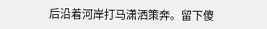后沿着河岸打马潇洒策奔。留下傻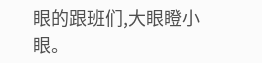眼的跟班们,大眼瞪小眼。